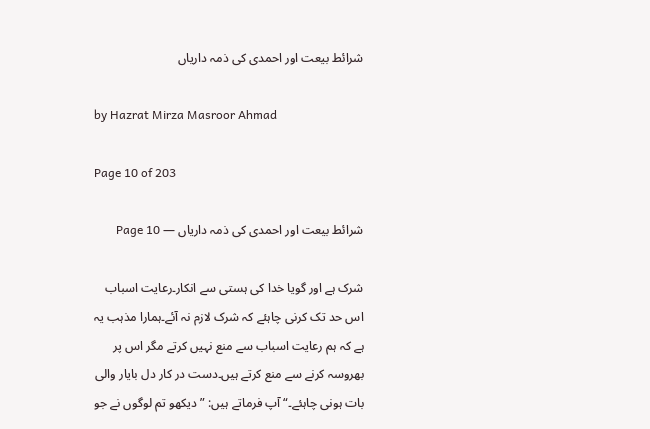شرائط بیعت اور احمدی کی ذمہ داریاں

by Hazrat Mirza Masroor Ahmad

Page 10 of 203

شرائط بیعت اور احمدی کی ذمہ داریاں — Page 10

شرک ہے اور گویا خدا کی ہستی سے انکار۔رعایت اسباب اس حد تک کرنی چاہئے کہ شرک لازم نہ آئے۔ہمارا مذہب یہ ہے کہ ہم رعایت اسباب سے منع نہیں کرتے مگر اس پر بھروسہ کرنے سے منع کرتے ہیں۔دست در کار دل بایار والی بات ہونی چاہئے۔“ آپ فرماتے ہیں: ” دیکھو تم لوگوں نے جو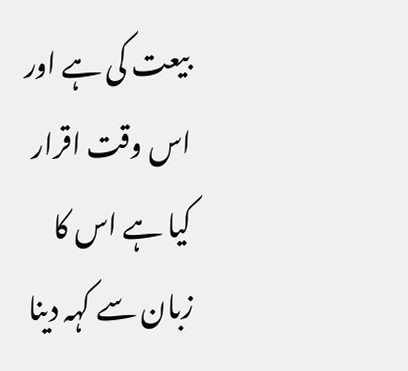بیعت کی ہے اور اس وقت اقرار کیا ہے اس کا زبان سے کہہ دینا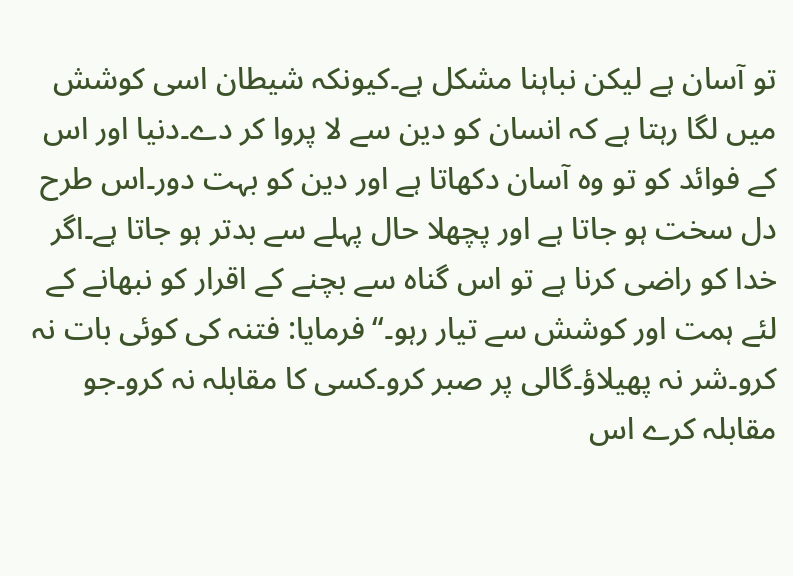تو آسان ہے لیکن نباہنا مشکل ہے۔کیونکہ شیطان اسی کوشش میں لگا رہتا ہے کہ انسان کو دین سے لا پروا کر دے۔دنیا اور اس کے فوائد کو تو وہ آسان دکھاتا ہے اور دین کو بہت دور۔اس طرح دل سخت ہو جاتا ہے اور پچھلا حال پہلے سے بدتر ہو جاتا ہے۔اگر خدا کو راضی کرنا ہے تو اس گناہ سے بچنے کے اقرار کو نبھانے کے لئے ہمت اور کوشش سے تیار رہو۔“ فرمایا: فتنہ کی کوئی بات نہ کرو۔شر نہ پھیلاؤ۔گالی پر صبر کرو۔کسی کا مقابلہ نہ کرو۔جو مقابلہ کرے اس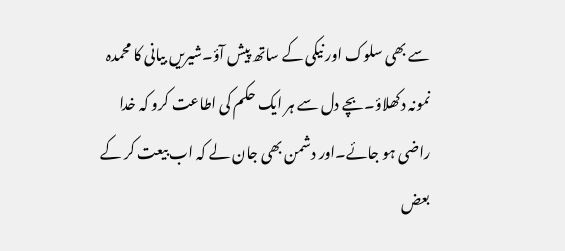سے بھی سلوک اور نیکی کے ساتھ پیش آؤ۔شیریں بیانی کا محمدہ نمونہ دکھلاؤ۔بچے دل سے ہر ایک حکم کی اطاعت کرو کہ خدا راضی ہو جائے۔اور دشمن بھی جان لے کہ اب بیعت کر کے بعض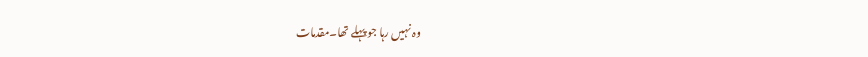وہ نہیں رہا جو پہلے تھا۔مقدمات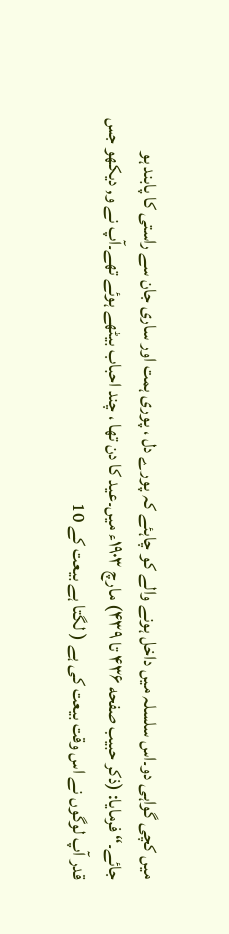میں کچی گواہی دو۔اس سلسلہ میں داخل ہونے والے کو چاہئے کہ پورے دل ، پوری ہمت اور ساری جان سے راستی کا پابند ہو جائے۔“ فرمایا: (ذكر حبيب صفحه ۴۳۶ تا ۴۳۹) مارچ ۱۹۰۳ء میں۔عید کا دن تھا ، چند احباب بیٹھے ہوئے تھے۔آپ نے و, دیکھو جس قدر آپ لوگوں نے اس وقت بیعت کی ہے ( لگتا ہے بیعت کے 10